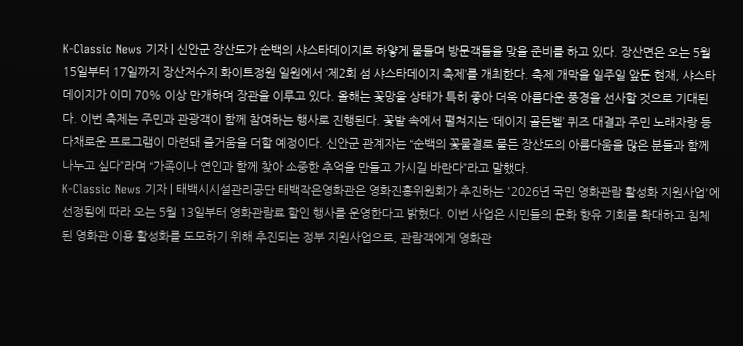K-Classic News 기자 | 신안군 장산도가 순백의 샤스타데이지로 하얗게 물들며 방문객들을 맞을 준비를 하고 있다. 장산면은 오는 5월 15일부터 17일까지 장산저수지 화이트정원 일원에서 ‘제2회 섬 샤스타데이지 축제’를 개최한다. 축제 개막을 일주일 앞둔 현재, 샤스타데이지가 이미 70% 이상 만개하며 장관을 이루고 있다. 올해는 꽃망울 상태가 특히 좋아 더욱 아름다운 풍경을 선사할 것으로 기대된다. 이번 축제는 주민과 관광객이 함께 참여하는 행사로 진행된다. 꽃밭 속에서 펼쳐지는 ‘데이지 골든벨’ 퀴즈 대결과 주민 노래자랑 등 다채로운 프로그램이 마련돼 즐거움을 더할 예정이다. 신안군 관계자는 “순백의 꽃물결로 물든 장산도의 아름다움을 많은 분들과 함께 나누고 싶다”라며 “가족이나 연인과 함께 찾아 소중한 추억을 만들고 가시길 바란다”라고 말했다.
K-Classic News 기자 | 태백시시설관리공단 태백작은영화관은 영화진흥위원회가 추진하는 '2026년 국민 영화관람 활성화 지원사업'에 선정됨에 따라 오는 5월 13일부터 영화관람료 할인 행사를 운영한다고 밝혔다. 이번 사업은 시민들의 문화 향유 기회를 확대하고 침체된 영화관 이용 활성화를 도모하기 위해 추진되는 정부 지원사업으로, 관람객에게 영화관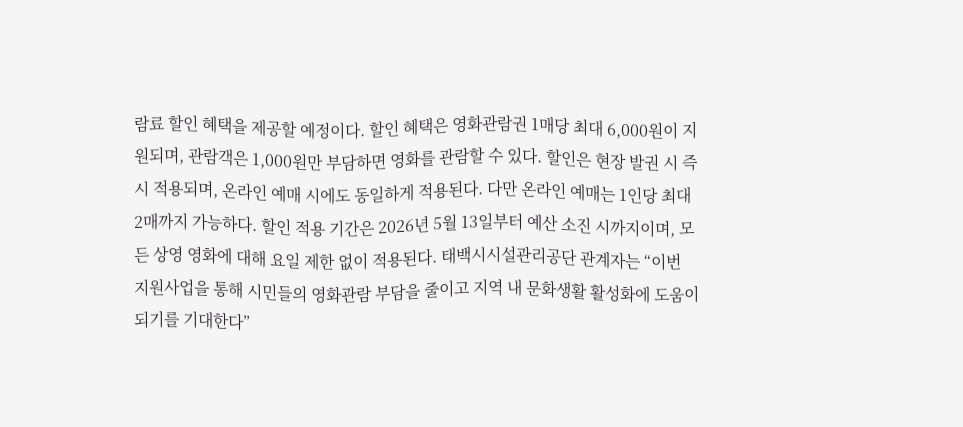람료 할인 혜택을 제공할 예정이다. 할인 혜택은 영화관람권 1매당 최대 6,000원이 지원되며, 관람객은 1,000원만 부담하면 영화를 관람할 수 있다. 할인은 현장 발권 시 즉시 적용되며, 온라인 예매 시에도 동일하게 적용된다. 다만 온라인 예매는 1인당 최대 2매까지 가능하다. 할인 적용 기간은 2026년 5월 13일부터 예산 소진 시까지이며, 모든 상영 영화에 대해 요일 제한 없이 적용된다. 태백시시설관리공단 관계자는 “이번 지원사업을 통해 시민들의 영화관람 부담을 줄이고 지역 내 문화생활 활성화에 도움이 되기를 기대한다”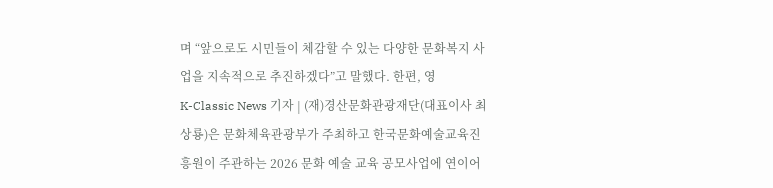며 “앞으로도 시민들이 체감할 수 있는 다양한 문화복지 사업을 지속적으로 추진하겠다”고 말했다. 한편, 영
K-Classic News 기자 | (재)경산문화관광재단(대표이사 최상룡)은 문화체육관광부가 주최하고 한국문화예술교육진흥원이 주관하는 2026 문화 예술 교육 공모사업에 연이어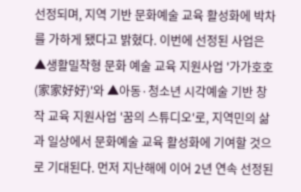선정되며, 지역 기반 문화예술 교육 활성화에 박차를 가하게 됐다고 밝혔다. 이번에 선정된 사업은 ▲생활밀착형 문화 예술 교육 지원사업 '가가호호(家家好好)'와 ▲아동·청소년 시각예술 기반 창작 교육 지원사업 '꿈의 스튜디오'로, 지역민의 삶과 일상에서 문화예술 교육 활성화에 기여할 것으로 기대된다. 먼저 지난해에 이어 2년 연속 선정된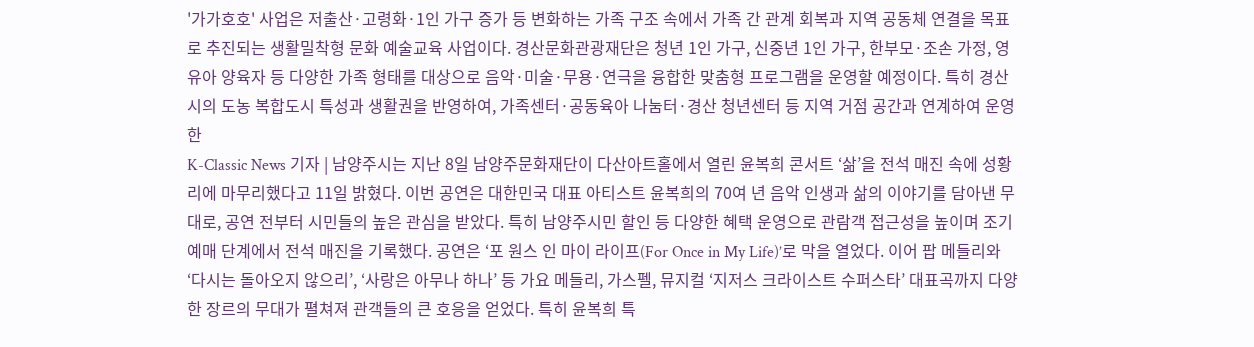'가가호호' 사업은 저출산·고령화·1인 가구 증가 등 변화하는 가족 구조 속에서 가족 간 관계 회복과 지역 공동체 연결을 목표로 추진되는 생활밀착형 문화 예술교육 사업이다. 경산문화관광재단은 청년 1인 가구, 신중년 1인 가구, 한부모·조손 가정, 영유아 양육자 등 다양한 가족 형태를 대상으로 음악·미술·무용·연극을 융합한 맞춤형 프로그램을 운영할 예정이다. 특히 경산시의 도농 복합도시 특성과 생활권을 반영하여, 가족센터·공동육아 나눔터·경산 청년센터 등 지역 거점 공간과 연계하여 운영한
K-Classic News 기자 | 남양주시는 지난 8일 남양주문화재단이 다산아트홀에서 열린 윤복희 콘서트 ‘삶’을 전석 매진 속에 성황리에 마무리했다고 11일 밝혔다. 이번 공연은 대한민국 대표 아티스트 윤복희의 70여 년 음악 인생과 삶의 이야기를 담아낸 무대로, 공연 전부터 시민들의 높은 관심을 받았다. 특히 남양주시민 할인 등 다양한 혜택 운영으로 관람객 접근성을 높이며 조기 예매 단계에서 전석 매진을 기록했다. 공연은 ‘포 원스 인 마이 라이프(For Once in My Life)’로 막을 열었다. 이어 팝 메들리와 ‘다시는 돌아오지 않으리’, ‘사랑은 아무나 하나’ 등 가요 메들리, 가스펠, 뮤지컬 ‘지저스 크라이스트 수퍼스타’ 대표곡까지 다양한 장르의 무대가 펼쳐져 관객들의 큰 호응을 얻었다. 특히 윤복희 특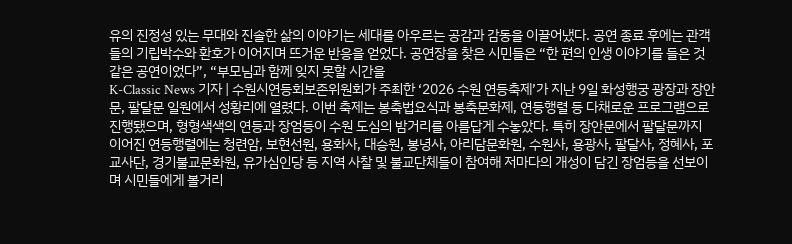유의 진정성 있는 무대와 진솔한 삶의 이야기는 세대를 아우르는 공감과 감동을 이끌어냈다. 공연 종료 후에는 관객들의 기립박수와 환호가 이어지며 뜨거운 반응을 얻었다. 공연장을 찾은 시민들은 “한 편의 인생 이야기를 들은 것 같은 공연이었다”, “부모님과 함께 잊지 못할 시간을
K-Classic News 기자 | 수원시연등회보존위원회가 주최한 ‘2026 수원 연등축제’가 지난 9일 화성행궁 광장과 장안문, 팔달문 일원에서 성황리에 열렸다. 이번 축제는 봉축법요식과 봉축문화제, 연등행렬 등 다채로운 프로그램으로 진행됐으며, 형형색색의 연등과 장엄등이 수원 도심의 밤거리를 아름답게 수놓았다. 특히 장안문에서 팔달문까지 이어진 연등행렬에는 청련암, 보현선원, 용화사, 대승원, 봉녕사, 아리담문화원, 수원사, 용광사, 팔달사, 정혜사, 포교사단, 경기불교문화원, 유가심인당 등 지역 사찰 및 불교단체들이 참여해 저마다의 개성이 담긴 장엄등을 선보이며 시민들에게 볼거리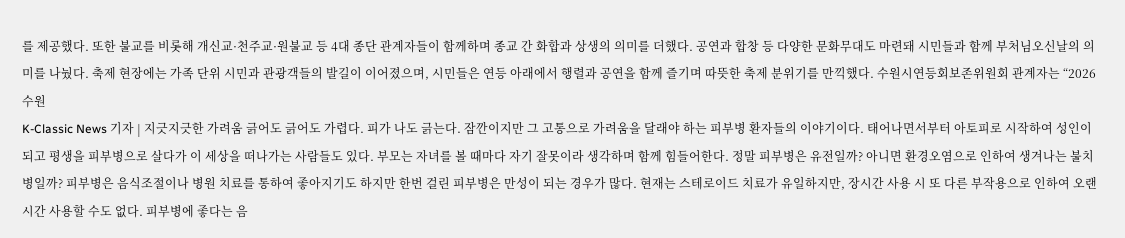를 제공했다. 또한 불교를 비롯해 개신교·천주교·원불교 등 4대 종단 관계자들이 함께하며 종교 간 화합과 상생의 의미를 더했다. 공연과 합창 등 다양한 문화무대도 마련돼 시민들과 함께 부처님오신날의 의미를 나눴다. 축제 현장에는 가족 단위 시민과 관광객들의 발길이 이어졌으며, 시민들은 연등 아래에서 행렬과 공연을 함께 즐기며 따뜻한 축제 분위기를 만끽했다. 수원시연등회보존위원회 관계자는 “2026 수원
K-Classic News 기자 | 지긋지긋한 가려움 긁어도 긁어도 가렵다. 피가 나도 긁는다. 잠깐이지만 그 고통으로 가려움을 달래야 하는 피부병 환자들의 이야기이다. 태어나면서부터 아토피로 시작하여 성인이 되고 평생을 피부병으로 살다가 이 세상을 떠나가는 사람들도 있다. 부모는 자녀를 볼 때마다 자기 잘못이라 생각하며 함께 힘들어한다. 정말 피부병은 유전일까? 아니면 환경오염으로 인하여 생겨나는 불치병일까? 피부병은 음식조절이나 병원 치료를 통하여 좋아지기도 하지만 한번 걸린 피부병은 만성이 되는 경우가 많다. 현재는 스테로이드 치료가 유일하지만, 장시간 사용 시 또 다른 부작용으로 인하여 오랜 시간 사용할 수도 없다. 피부병에 좋다는 음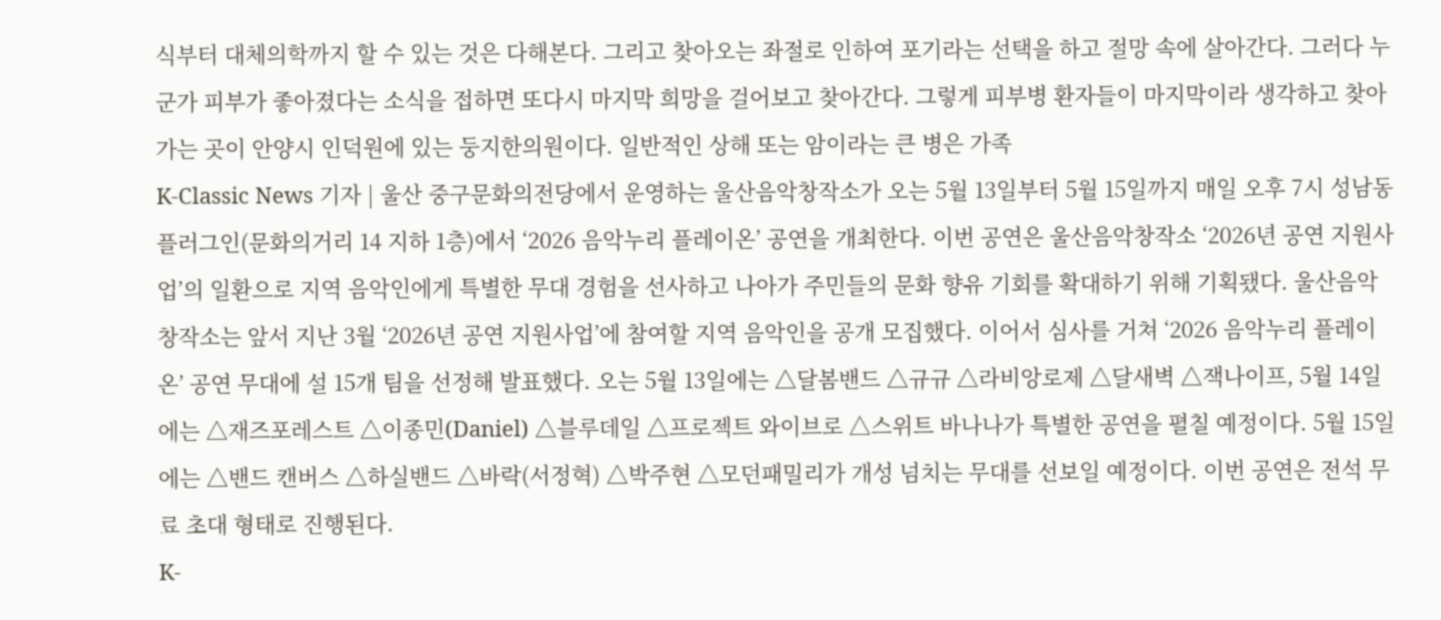식부터 대체의학까지 할 수 있는 것은 다해본다. 그리고 찾아오는 좌절로 인하여 포기라는 선택을 하고 절망 속에 살아간다. 그러다 누군가 피부가 좋아졌다는 소식을 접하면 또다시 마지막 희망을 걸어보고 찾아간다. 그렇게 피부병 환자들이 마지막이라 생각하고 찾아가는 곳이 안양시 인덕원에 있는 둥지한의원이다. 일반적인 상해 또는 암이라는 큰 병은 가족
K-Classic News 기자 | 울산 중구문화의전당에서 운영하는 울산음악창작소가 오는 5월 13일부터 5월 15일까지 매일 오후 7시 성남동 플러그인(문화의거리 14 지하 1층)에서 ‘2026 음악누리 플레이온’ 공연을 개최한다. 이번 공연은 울산음악창작소 ‘2026년 공연 지원사업’의 일환으로 지역 음악인에게 특별한 무대 경험을 선사하고 나아가 주민들의 문화 향유 기회를 확대하기 위해 기획됐다. 울산음악창작소는 앞서 지난 3월 ‘2026년 공연 지원사업’에 참여할 지역 음악인을 공개 모집했다. 이어서 심사를 거쳐 ‘2026 음악누리 플레이온’ 공연 무대에 설 15개 팀을 선정해 발표했다. 오는 5월 13일에는 △달봄밴드 △규규 △라비앙로제 △달새벽 △잭나이프, 5월 14일에는 △재즈포레스트 △이종민(Daniel) △블루데일 △프로젝트 와이브로 △스위트 바나나가 특별한 공연을 펼칠 예정이다. 5월 15일에는 △밴드 캔버스 △하실밴드 △바락(서정혁) △박주현 △모던패밀리가 개성 넘치는 무대를 선보일 예정이다. 이번 공연은 전석 무료 초대 형태로 진행된다.
K-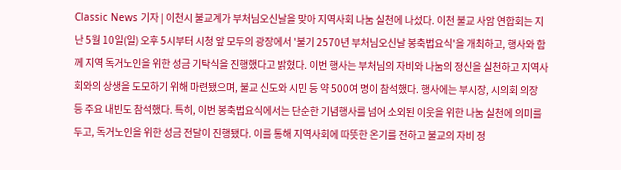Classic News 기자 | 이천시 불교계가 부처님오신날을 맞아 지역사회 나눔 실천에 나섰다. 이천 불교 사암 연합회는 지난 5월 10일(일) 오후 5시부터 시청 앞 모두의 광장에서 '불기 2570년 부처님오신날 봉축법요식'을 개최하고, 행사와 함께 지역 독거노인을 위한 성금 기탁식을 진행했다고 밝혔다. 이번 행사는 부처님의 자비와 나눔의 정신을 실천하고 지역사회와의 상생을 도모하기 위해 마련됐으며, 불교 신도와 시민 등 약 500여 명이 참석했다. 행사에는 부시장, 시의회 의장 등 주요 내빈도 참석했다. 특히, 이번 봉축법요식에서는 단순한 기념행사를 넘어 소외된 이웃을 위한 나눔 실천에 의미를 두고, 독거노인을 위한 성금 전달이 진행됐다. 이를 통해 지역사회에 따뜻한 온기를 전하고 불교의 자비 정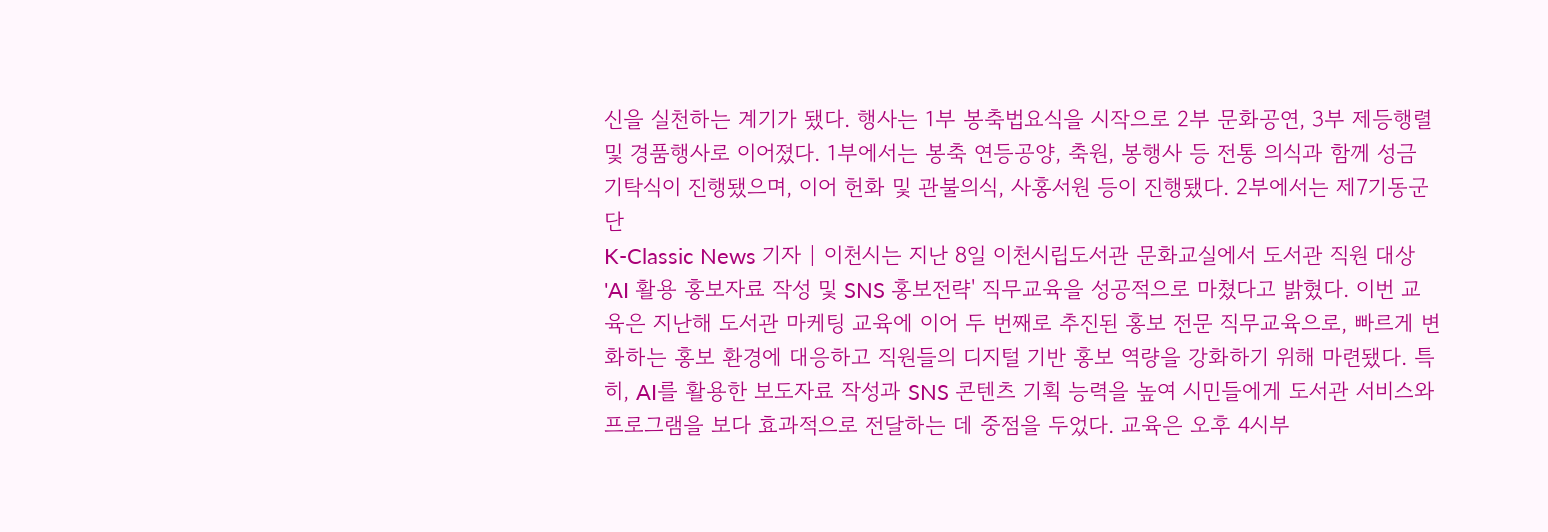신을 실천하는 계기가 됐다. 행사는 1부 봉축법요식을 시작으로 2부 문화공연, 3부 제등행렬 및 경품행사로 이어졌다. 1부에서는 봉축 연등공양, 축원, 봉행사 등 전통 의식과 함께 성금 기탁식이 진행됐으며, 이어 헌화 및 관불의식, 사홍서원 등이 진행됐다. 2부에서는 제7기동군단
K-Classic News 기자 | 이천시는 지난 8일 이천시립도서관 문화교실에서 도서관 직원 대상 'AI 활용 홍보자료 작성 및 SNS 홍보전략' 직무교육을 성공적으로 마쳤다고 밝혔다. 이번 교육은 지난해 도서관 마케팅 교육에 이어 두 번째로 추진된 홍보 전문 직무교육으로, 빠르게 변화하는 홍보 환경에 대응하고 직원들의 디지털 기반 홍보 역량을 강화하기 위해 마련됐다. 특히, AI를 활용한 보도자료 작성과 SNS 콘텐츠 기획 능력을 높여 시민들에게 도서관 서비스와 프로그램을 보다 효과적으로 전달하는 데 중점을 두었다. 교육은 오후 4시부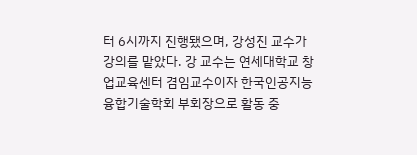터 6시까지 진행됐으며, 강성진 교수가 강의를 맡았다. 강 교수는 연세대학교 창업교육센터 겸임교수이자 한국인공지능융합기술학회 부회장으로 활동 중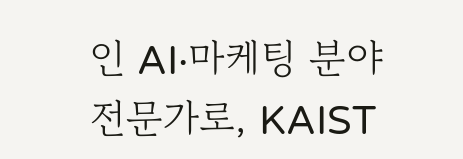인 AI·마케팅 분야 전문가로, KAIST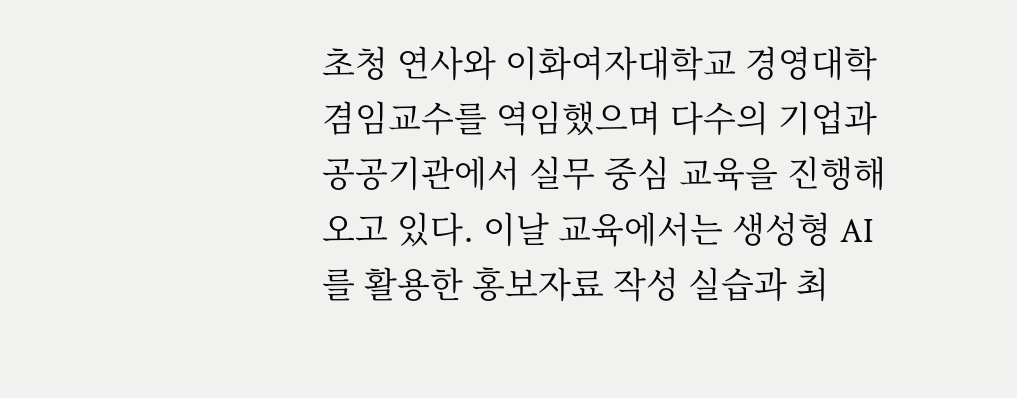초청 연사와 이화여자대학교 경영대학 겸임교수를 역임했으며 다수의 기업과 공공기관에서 실무 중심 교육을 진행해 오고 있다. 이날 교육에서는 생성형 AI를 활용한 홍보자료 작성 실습과 최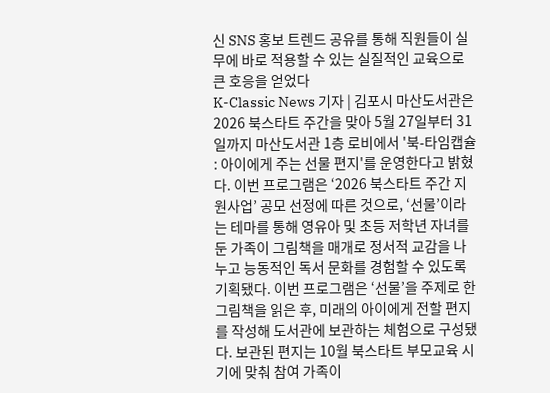신 SNS 홍보 트렌드 공유를 통해 직원들이 실무에 바로 적용할 수 있는 실질적인 교육으로 큰 호응을 얻었다
K-Classic News 기자 | 김포시 마산도서관은 2026 북스타트 주간을 맞아 5월 27일부터 31일까지 마산도서관 1층 로비에서 '북-타임캡슐 : 아이에게 주는 선물 편지'를 운영한다고 밝혔다. 이번 프로그램은 ‘2026 북스타트 주간 지원사업’ 공모 선정에 따른 것으로, ‘선물’이라는 테마를 통해 영유아 및 초등 저학년 자녀를 둔 가족이 그림책을 매개로 정서적 교감을 나누고 능동적인 독서 문화를 경험할 수 있도록 기획됐다. 이번 프로그램은 ‘선물’을 주제로 한 그림책을 읽은 후, 미래의 아이에게 전할 편지를 작성해 도서관에 보관하는 체험으로 구성됐다. 보관된 편지는 10월 북스타트 부모교육 시기에 맞춰 참여 가족이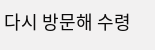다시 방문해 수령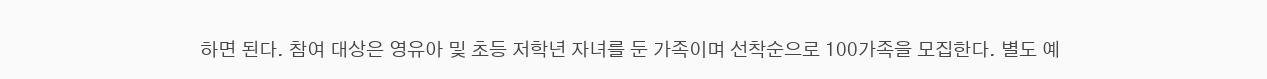하면 된다. 참여 대상은 영유아 및 초등 저학년 자녀를 둔 가족이며 선착순으로 100가족을 모집한다. 별도 예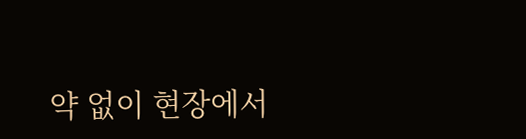약 없이 현장에서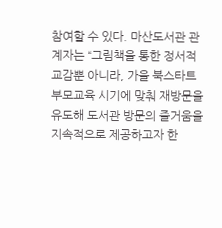참여할 수 있다. 마산도서관 관계자는 “그림책을 통한 정서적 교감뿐 아니라, 가을 북스타트 부모교육 시기에 맞춰 재방문을 유도해 도서관 방문의 즐거움을 지속적으로 제공하고자 한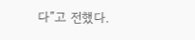다”고 전했다.